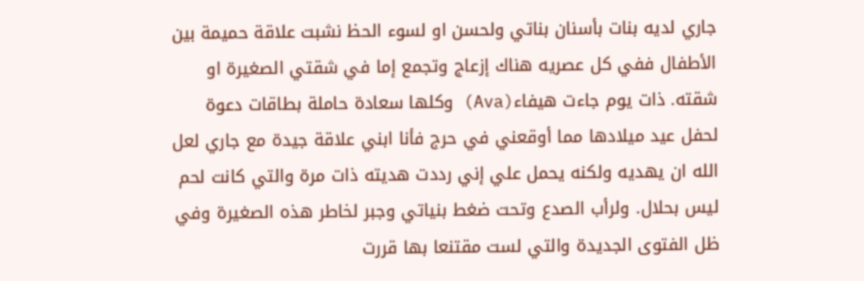جاري لديه بنات بأسنان بناتي ولحسن او لسوء الحظ نشبت علاقة حميمة بين الأطفال ففي كل عصريه هناك إزعاج وتجمع إما في شقتي الصغيرة او شقته. ذات يوم جاءت هيفاء(Ava) وكلها سعادة حاملة بطاقات دعوة لحفل عيد ميلادها مما أوقعني في حرج فأنا ابني علاقة جيدة مع جاري لعل الله ان يهديه ولكنه يحمل علي إني رددت هديته ذات مرة والتي كانت لحم ليس بحلال. ولرأب الصدع وتحت ضغط بنياتي وجبر لخاطر هذه الصغيرة وفي ظل الفتوى الجديدة والتي لست مقتنعا بها قررت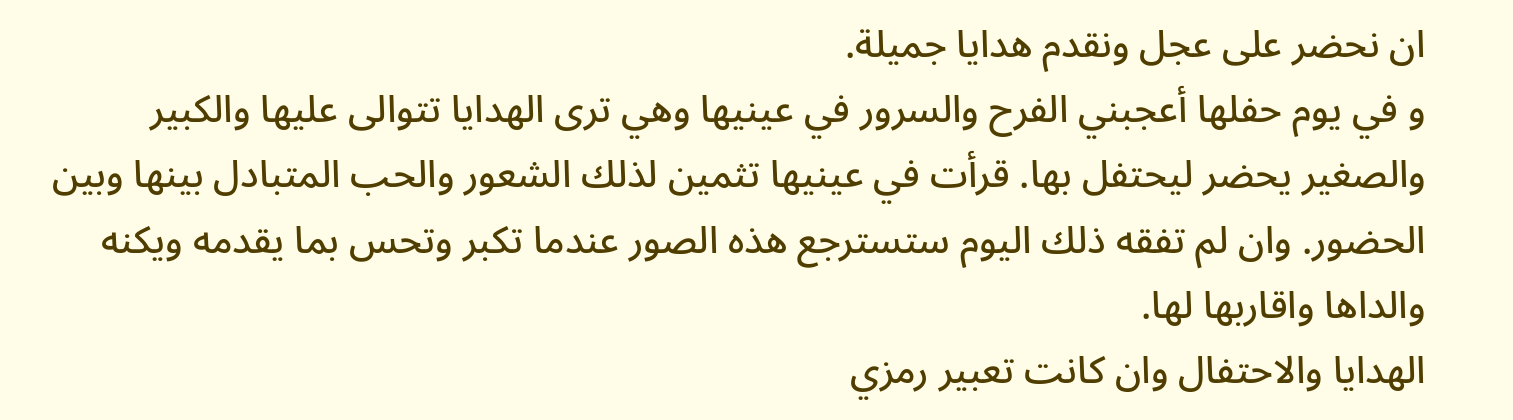ان نحضر على عجل ونقدم هدايا جميلة.
و في يوم حفلها أعجبني الفرح والسرور في عينيها وهي ترى الهدايا تتوالى عليها والكبير والصغير يحضر ليحتفل بها. قرأت في عينيها تثمين لذلك الشعور والحب المتبادل بينها وبين الحضور. وان لم تفقه ذلك اليوم ستسترجع هذه الصور عندما تكبر وتحس بما يقدمه ويكنه والداها واقاربها لها.
الهدايا والاحتفال وان كانت تعبير رمزي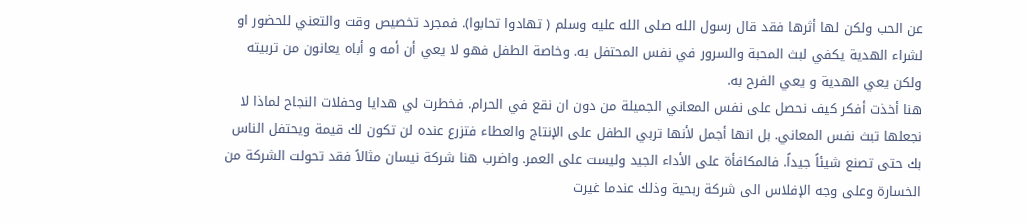عن الحب ولكن لها أثرها فقد قال رسول الله صلى الله عليه وسلم ( تهادوا تحابوا). فمجرد تخصيص وقت والتعني للحضور او لشراء الهدية يكفي لبث المحبة والسرور في نفس المحتفل به. وخاصة الطفل فهو لا يعي أن أمه و أباه يعانون من تربيته ولكن يعي الهدية و يعي الفرح به.
هنا أخذت أفكر كيف نحصل على نفس المعاني الجميلة من دون ان نقع في الحرام. فخطرت لي هدايا وحفلات النجاح لماذا لا نجعلها تبث نفس المعاني. بل انها أجمل لأنها تربي الطفل على الإنتاج والعطاء فتزرع عنده لن تكون لك قيمة ويحتفل الناس بك حتى تصنع شيئاً جيداً. فالمكافأة على الأداء الجيد وليست على العمر. واضرب هنا شركة نيسان مثالاً فقد تحولت الشركة من الخسارة وعلى وجه الإفلاس الى شركة ربحية وذلك عندما غيرت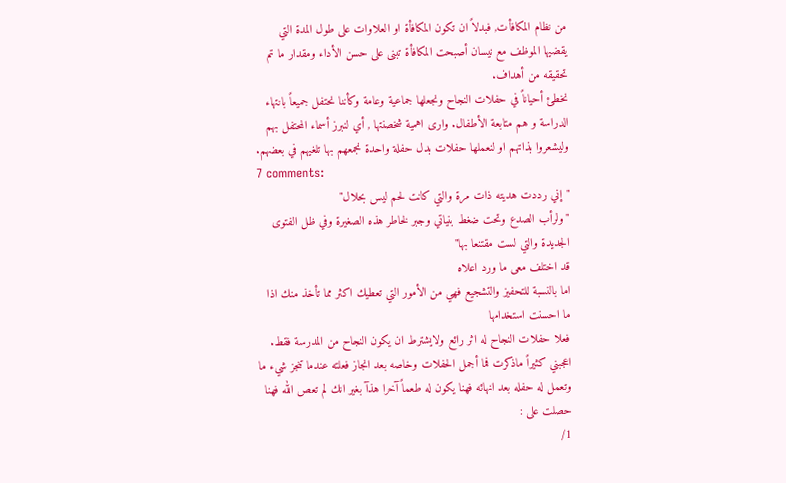من نظام المكافأت, فبدلاً ان تكون المكافأة او العلاوات على طول المدة التي يقضيها الموظف مع نيسان أصبحت المكافأة تبنى على حسن الأداء ومقدار ما تم تحقيقه من أهداف.
نخطئ أحياناً في حفلات النجاح ونجعلها جماعية وعامة وكأننا نحتفل جميعاً بانتهاء الدراسة و هم متابعة الأطفال. وارى اهمية شخصنتها , أي لنبرز أسماء المحتفل بهم وليشعروا بذاتهم او لنعملها حفلات بدل حفلة واحدة نجمعهم بها تلغيهم في بعضهم.
7 comments:
"إني رددت هديته ذات مرة والتي كانت لحم ليس بحلال"
"ولرأب الصدع وتحت ضغط بنياتي وجبر لخاطر هذه الصغيرة وفي ظل الفتوى الجديدة والتي لست مقتنعا بها"
قد اختلف معى ما ورد اعلاه
اما بالنسبة للتحفيز والتشجيع فهي من الأمور التي تعطيك اكثر مما تأخذ منك اذا ما احسنت استخدامها
فعلا حفلات النجاح له اثر رائع ولايشترط ان يكون النجاح من المدرسة فقط.
اعجبني كثيراً ماذكرت فما أجمل الحفلات وخاصه بعد انجاز فعلته عندما تنجز شيء ما وتعمل له حفله بعد انهائه فهنا يكون له طعماً آخرا هذآ بغير انك لم تعص الله فهنا حصلت على :
1/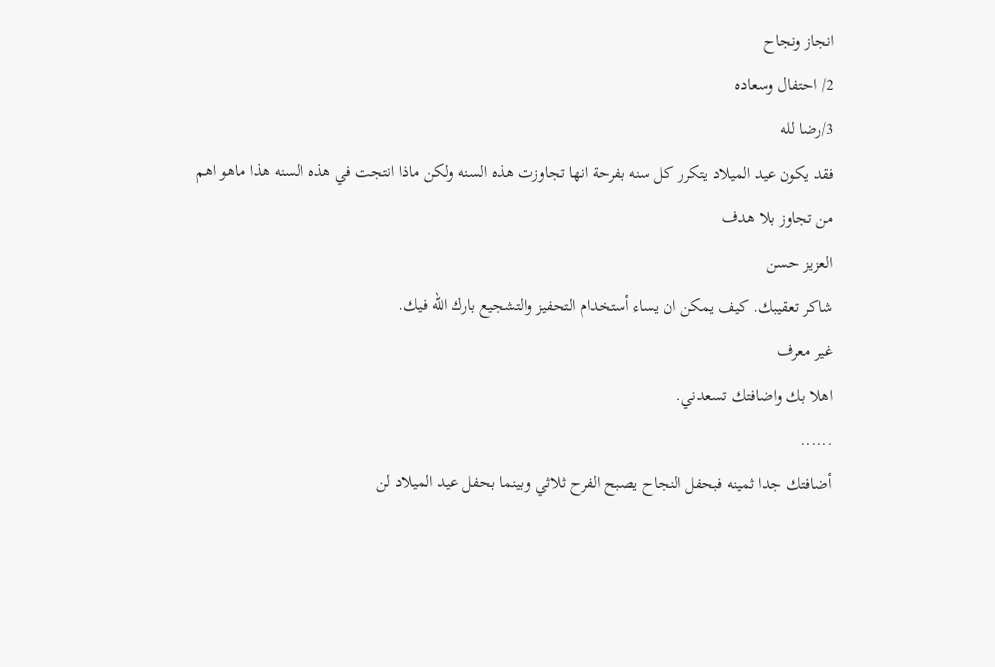انجاز ونجاح
2/ احتفال وسعاده
3/رضا لله
فقد يكون عيد الميلاد يتكرر كل سنه بفرحة انها تجاوزت هذه السنه ولكن ماذا انتجت في هذه السنه هذا ماهو اهم من تجاوز بلا هدف
العزيز حسن
شاكر تعقيبك. كيف يمكن ان يساء أستخدام التحفيز والتشجيع بارك الله فيك.
غير معرف
اهلا بك واضافتك تسعدني.
......
أضافتك جدا ثمينه فبحفل النجاح يصبح الفرح ثلاثي وبينما بحفل عيد الميلاد لن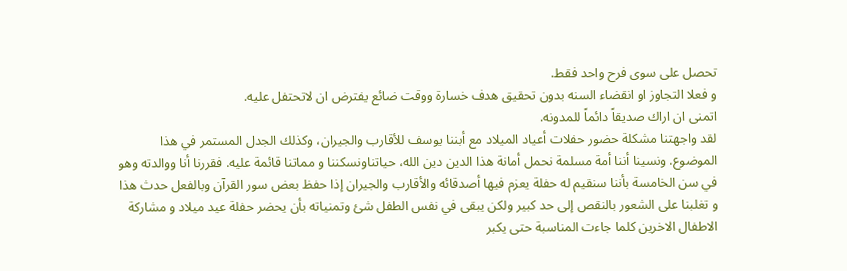تحصل على سوى فرح واحد فقط.
و فعلا التجاوز او انقضاء السنه بدون تحقيق هدف خسارة ووقت ضائع يفترض ان لاتحتفل عليه.
اتمنى ان اراك صديقاً دائماً للمدونه.
لقد واجهتنا مشكلة حضور حفلات أعياد الميلاد مع أبننا يوسف للأقارب والجيران، وكذلك الجدل المستمر في هذا الموضوع. ونسينا أننا أمة مسلمة نحمل أمانة هذا الدين دين الله، حياتناونسكننا و مماتنا قائمة عليه. فقررنا أنا ووالدته وهو في سن الخامسة بأننا سنقيم له حفلة يعزم فيها أصدقائه والأقارب والجيران إذا حفظ بعض سور القرآن وبالفعل حدث هذا و تغلبنا على الشعور بالنقص إلى حد كبير ولكن يبقى في نفس الطفل شئ وتمنياته بأن يحضر حفلة عيد ميلاد و مشاركة الاطفال الاخرين كلما جاءت المناسبة حتى يكبر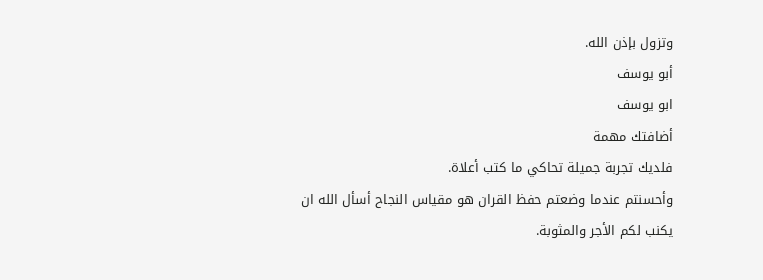وتزول بإذن الله.
أبو يوسف
ابو يوسف
أضافتك مهمة
فلديك تجربة جميلة تحاكي ما كتب أعلاة.
وأحسنتم عندما وضعتم حفظ القران هو مقياس النجاح أسأل الله ان يكنب لكم الأجر والمثوبة.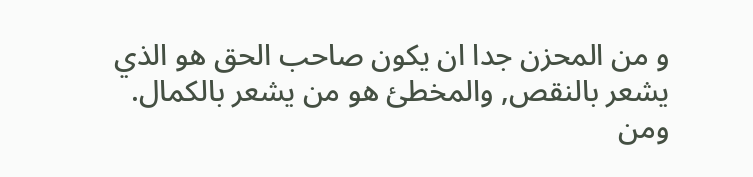و من المحزن جدا ان يكون صاحب الحق هو الذي يشعر بالنقص, والمخطئ هو من يشعر بالكمال.
ومن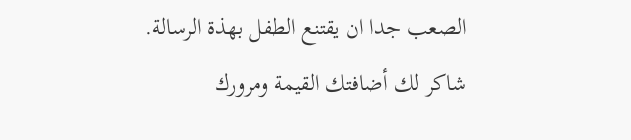الصعب جدا ان يقتنع الطفل بهذة الرسالة.
شاكر لك أضافتك القيمة ومرورك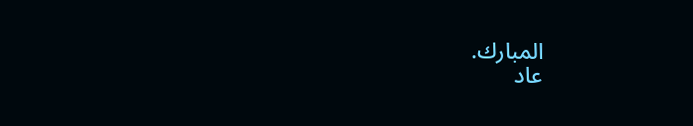المبارك.
عاد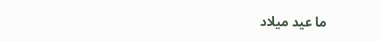ما عيد ميلاد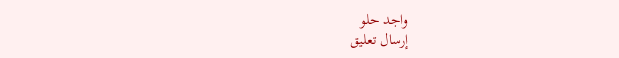واجد حلو
إرسال تعليق